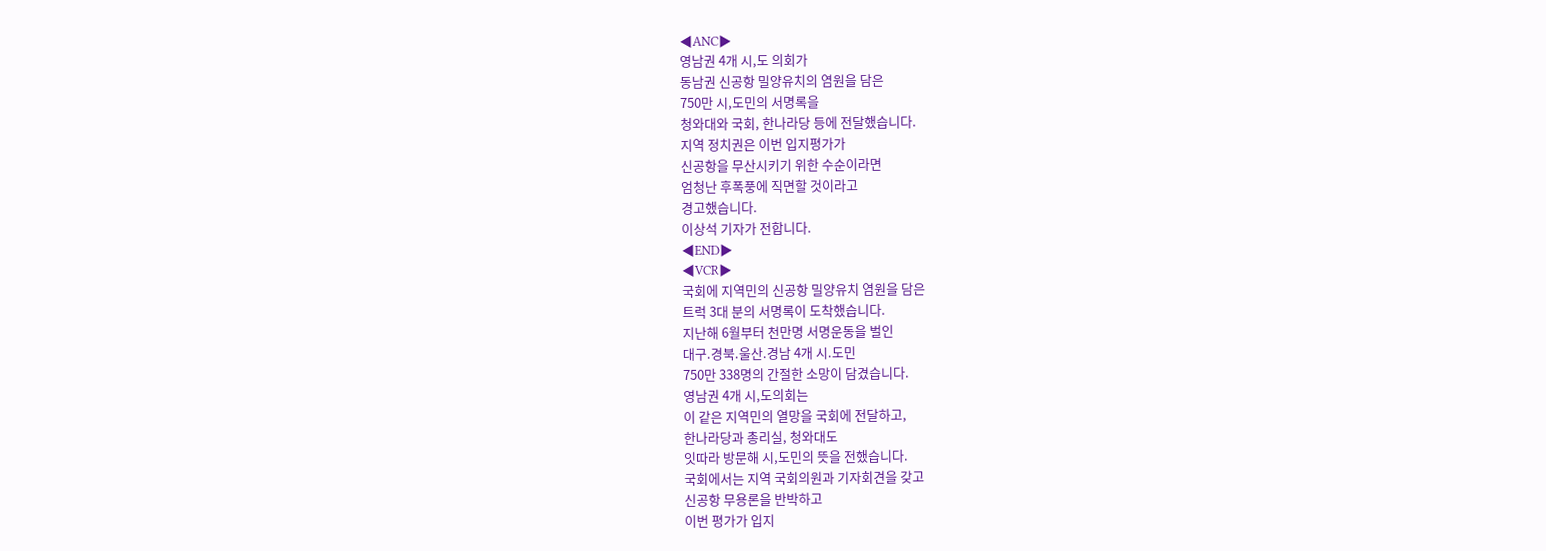◀ANC▶
영남권 4개 시,도 의회가
동남권 신공항 밀양유치의 염원을 담은
750만 시,도민의 서명록을
청와대와 국회, 한나라당 등에 전달했습니다.
지역 정치권은 이번 입지평가가
신공항을 무산시키기 위한 수순이라면
엄청난 후폭풍에 직면할 것이라고
경고했습니다.
이상석 기자가 전합니다.
◀END▶
◀VCR▶
국회에 지역민의 신공항 밀양유치 염원을 담은
트럭 3대 분의 서명록이 도착했습니다.
지난해 6월부터 천만명 서명운동을 벌인
대구.경북.울산.경남 4개 시.도민
750만 338명의 간절한 소망이 담겼습니다.
영남권 4개 시,도의회는
이 같은 지역민의 열망을 국회에 전달하고,
한나라당과 총리실, 청와대도
잇따라 방문해 시,도민의 뜻을 전했습니다.
국회에서는 지역 국회의원과 기자회견을 갖고
신공항 무용론을 반박하고
이번 평가가 입지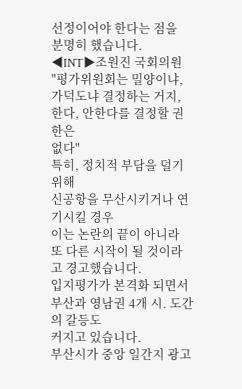선정이어야 한다는 점을
분명히 했습니다.
◀INT▶조원진 국회의원
"평가위원회는 밀양이냐, 가덕도냐 결정하는 거지, 한다, 안한다를 결정할 권한은
없다"
특히, 정치적 부담을 덜기위해
신공항을 무산시키거나 연기시킬 경우
이는 논란의 끝이 아니라
또 다른 시작이 될 것이라고 경고했습니다.
입지평가가 본격화 되면서
부산과 영남권 4개 시. 도간의 갈등도
커지고 있습니다.
부산시가 중앙 일간지 광고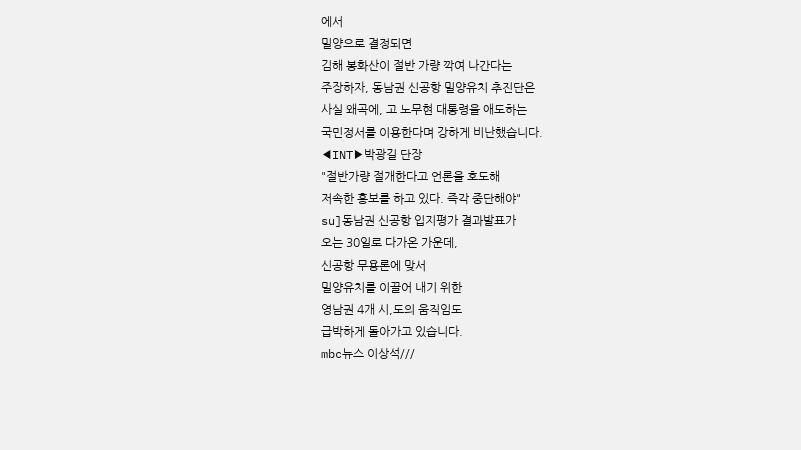에서
밀양으로 결정되면
김해 봉화산이 절반 가량 깍여 나간다는
주장하자, 동남권 신공항 밀양유치 추진단은
사실 왜곡에, 고 노무현 대통령을 애도하는
국민정서를 이용한다며 강하게 비난했습니다.
◀INT▶박광길 단장
"절반가량 절개한다고 언론을 호도해
저속한 홍보를 하고 있다. 즉각 중단해야"
su]동남권 신공항 입지평가 결과발표가
오는 30일로 다가온 가운데,
신공항 무용론에 맞서
밀양유치를 이끌어 내기 위한
영남권 4개 시,도의 움직임도
급박하게 돌아가고 있습니다.
mbc뉴스 이상석///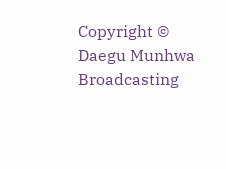Copyright © Daegu Munhwa Broadcasting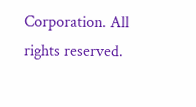Corporation. All rights reserved.